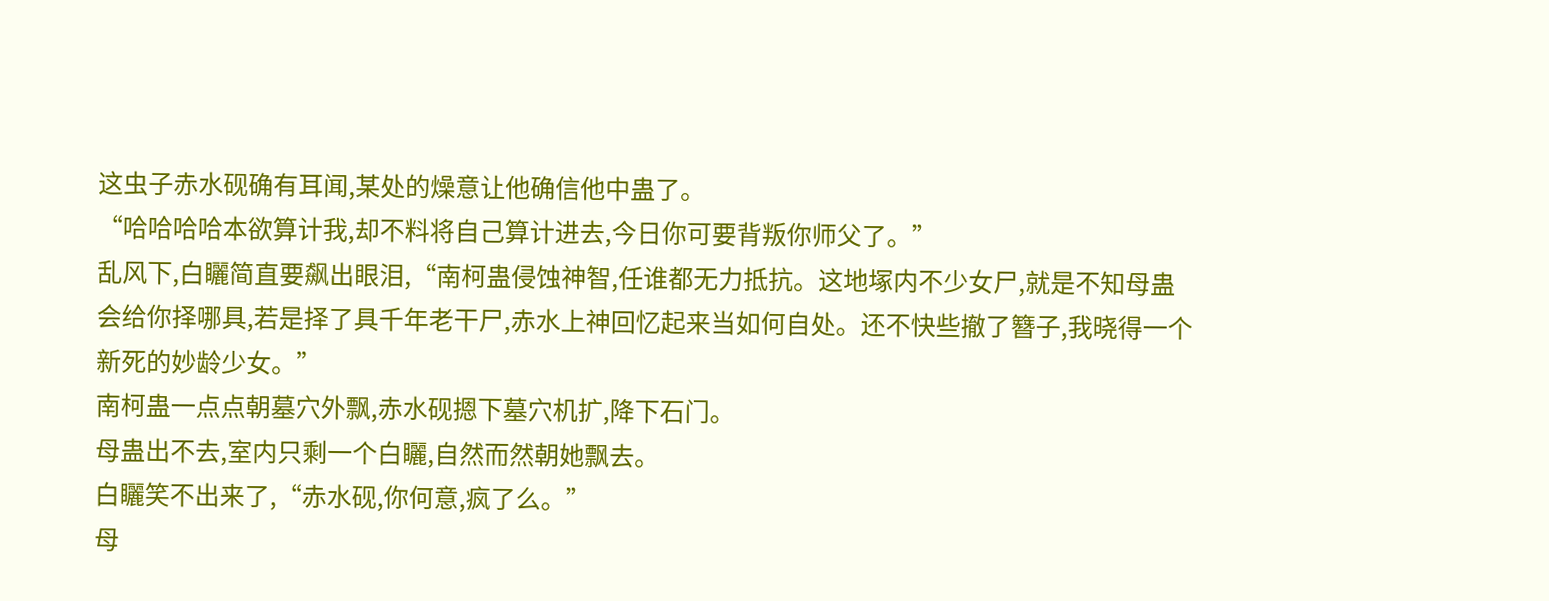这虫子赤水砚确有耳闻,某处的燥意让他确信他中蛊了。
“哈哈哈哈本欲算计我,却不料将自己算计进去,今日你可要背叛你师父了。”
乱风下,白矖简直要飙出眼泪,“南柯蛊侵蚀神智,任谁都无力抵抗。这地塚内不少女尸,就是不知母蛊会给你择哪具,若是择了具千年老干尸,赤水上神回忆起来当如何自处。还不快些撤了簪子,我晓得一个新死的妙龄少女。”
南柯蛊一点点朝墓穴外飘,赤水砚摁下墓穴机扩,降下石门。
母蛊出不去,室内只剩一个白矖,自然而然朝她飘去。
白矖笑不出来了,“赤水砚,你何意,疯了么。”
母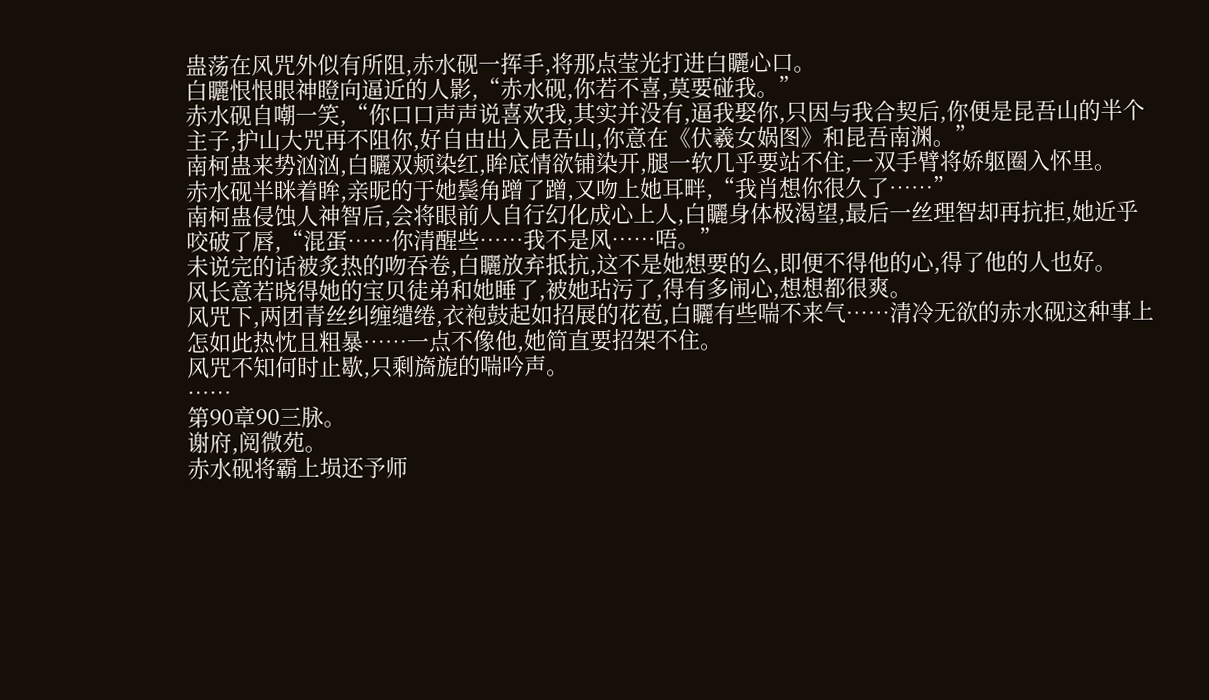蛊荡在风咒外似有所阻,赤水砚一挥手,将那点莹光打进白矖心口。
白矖恨恨眼神瞪向逼近的人影,“赤水砚,你若不喜,莫要碰我。”
赤水砚自嘲一笑,“你口口声声说喜欢我,其实并没有,逼我娶你,只因与我合契后,你便是昆吾山的半个主子,护山大咒再不阻你,好自由出入昆吾山,你意在《伏羲女娲图》和昆吾南渊。”
南柯蛊来势汹汹,白矖双颊染红,眸底情欲铺染开,腿一软几乎要站不住,一双手臂将娇躯圈入怀里。
赤水砚半眯着眸,亲昵的于她鬓角蹭了蹭,又吻上她耳畔,“我肖想你很久了……”
南柯蛊侵蚀人神智后,会将眼前人自行幻化成心上人,白矖身体极渴望,最后一丝理智却再抗拒,她近乎咬破了唇,“混蛋……你清醒些……我不是风……唔。”
未说完的话被炙热的吻吞卷,白矖放弃抵抗,这不是她想要的么,即便不得他的心,得了他的人也好。
风长意若晓得她的宝贝徒弟和她睡了,被她玷污了,得有多闹心,想想都很爽。
风咒下,两团青丝纠缠缱绻,衣袍鼓起如招展的花苞,白矖有些喘不来气……清冷无欲的赤水砚这种事上怎如此热忱且粗暴……一点不像他,她简直要招架不住。
风咒不知何时止歇,只剩旖旎的喘吟声。
……
第90章90三脉。
谢府,阅微苑。
赤水砚将霸上埙还予师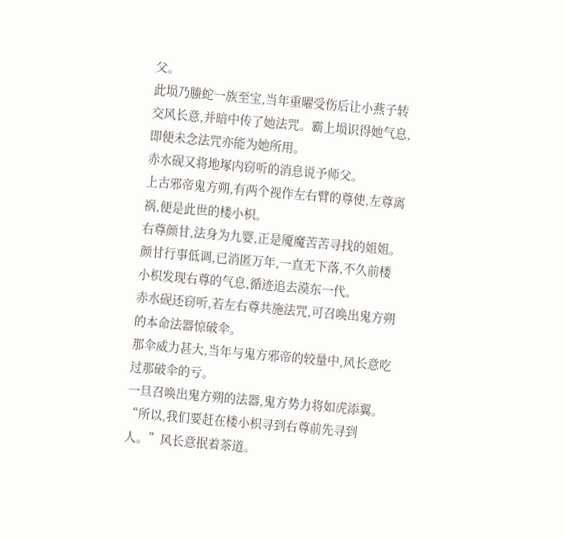父。
此埙乃螣蛇一族至宝,当年重曜受伤后让小燕子转交风长意,并暗中传了她法咒。霸上埙识得她气息,即便未念法咒亦能为她所用。
赤水砚又将地塚内窃听的消息说予师父。
上古邪帝鬼方朔,有两个视作左右臂的尊使,左尊离祸,便是此世的楼小枳。
右尊颜甘,法身为九婴,正是魇魔苦苦寻找的姐姐。
颜甘行事低调,已消匿万年,一直无下落,不久前楼小枳发现右尊的气息,循迹追去漠东一代。
赤水砚还窃听,若左右尊共施法咒,可召唤出鬼方朔的本命法器惊破伞。
那伞威力甚大,当年与鬼方邪帝的较量中,风长意吃过那破伞的亏。
一旦召唤出鬼方朔的法器,鬼方势力将如虎添翼。
“所以,我们要赶在楼小枳寻到右尊前先寻到人。”风长意抿着茶道。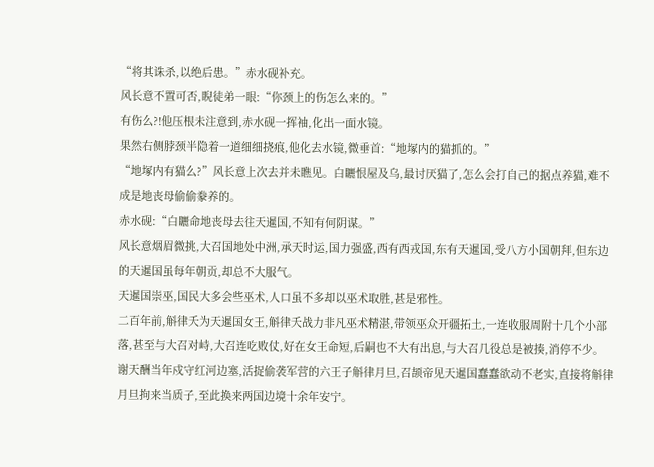“将其诛杀,以绝后患。”赤水砚补充。
风长意不置可否,睨徒弟一眼:“你颈上的伤怎么来的。”
有伤么?!他压根未注意到,赤水砚一挥袖,化出一面水镜。
果然右侧脖颈半隐着一道细细挠痕,他化去水镜,微垂首:“地塚内的猫抓的。”
“地塚内有猫么?”风长意上次去并未瞧见。白矖恨屋及乌,最讨厌猫了,怎么会打自己的据点养猫,难不成是地丧母偷偷豢养的。
赤水砚:“白矖命地丧母去往天暹国,不知有何阴谋。”
风长意烟眉微挑,大召国地处中洲,承天时运,国力强盛,西有西戎国,东有天暹国,受八方小国朝拜,但东边的天暹国虽每年朝贡,却总不大服气。
天暹国崇巫,国民大多会些巫术,人口虽不多却以巫术取胜,甚是邪性。
二百年前,斛律夭为天暹国女王,斛律夭战力非凡巫术精湛,带领巫众开疆拓土,一连收服周附十几个小部落,甚至与大召对峙,大召连吃败仗,好在女王命短,后嗣也不大有出息,与大召几役总是被揍,消停不少。
谢天酬当年戍守红河边塞,活捉偷袭军营的六王子斛律月旦,召颉帝见天暹国蠢蠢欲动不老实,直接将斛律月旦拘来当质子,至此换来两国边境十余年安宁。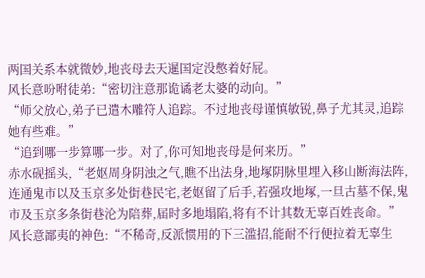两国关系本就微妙,地丧母去天暹国定没憋着好屁。
风长意吩咐徒弟:“密切注意那诡谲老太婆的动向。”
“师父放心,弟子已遣木雕符人追踪。不过地丧母谨慎敏锐,鼻子尤其灵,追踪她有些难。”
“追到哪一步算哪一步。对了,你可知地丧母是何来历。”
赤水砚摇头,“老妪周身阴浊之气,瞧不出法身,地塚阴脉里埋入移山断海法阵,连通鬼市以及玉京多处街巷民宅,老妪留了后手,若强攻地塚,一旦古墓不保,鬼市及玉京多条街巷沦为陪葬,届时多地塌陷,将有不计其数无辜百姓丧命。”
风长意鄙夷的神色:“不稀奇,反派惯用的下三滥招,能耐不行便拉着无辜生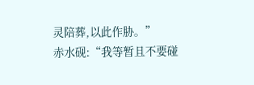灵陪葬,以此作胁。”
赤水砚:“我等暂且不要碰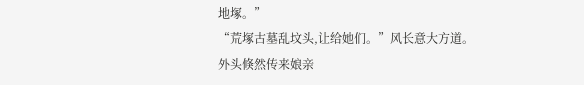地塚。”
“荒塚古墓乱坟头,让给她们。”风长意大方道。
外头倏然传来娘亲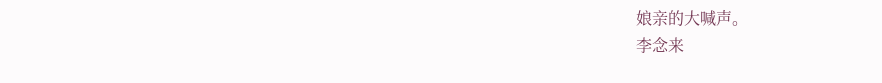娘亲的大喊声。
李念来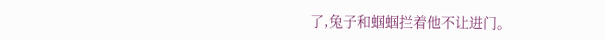了,兔子和蝈蝈拦着他不让进门。